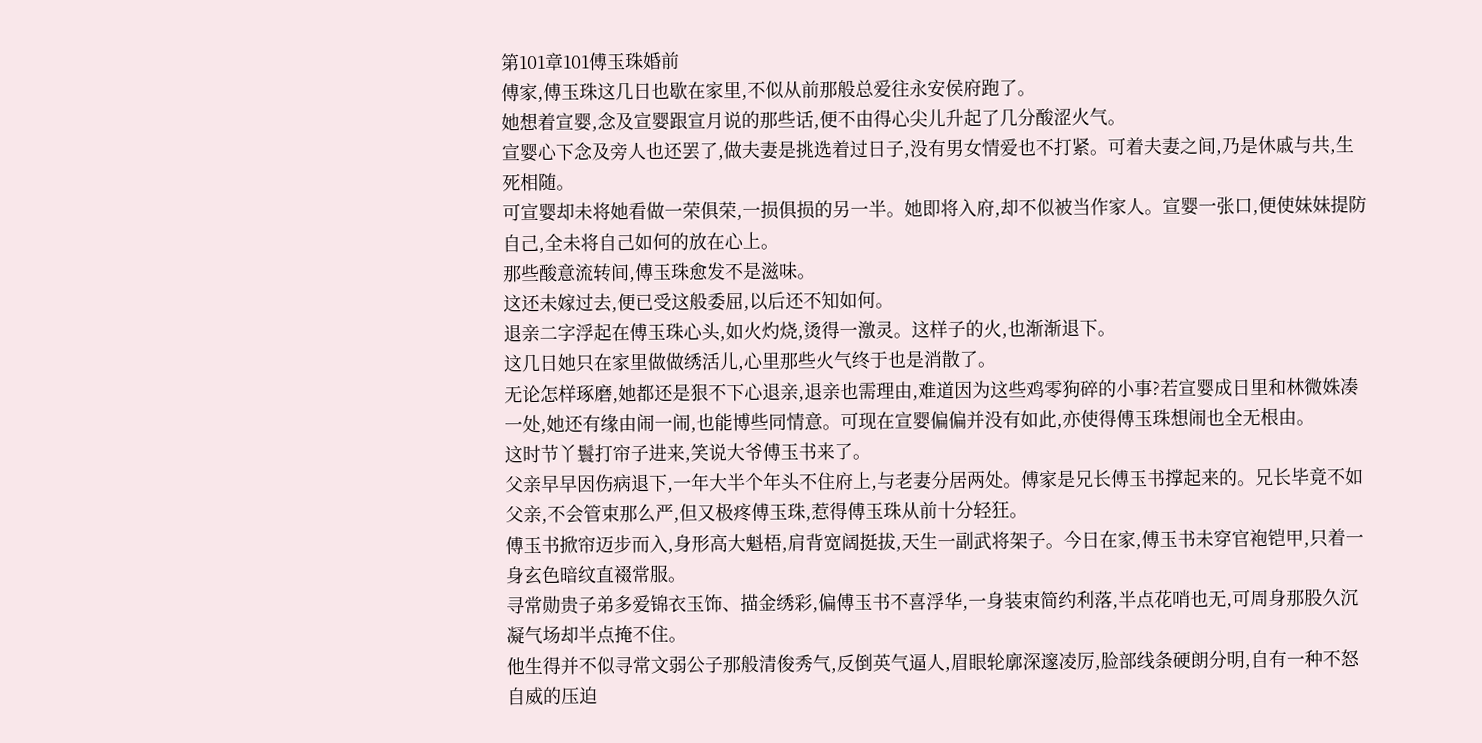第101章101傅玉珠婚前
傅家,傅玉珠这几日也歇在家里,不似从前那般总爱往永安侯府跑了。
她想着宣婴,念及宣婴跟宣月说的那些话,便不由得心尖儿升起了几分酸涩火气。
宣婴心下念及旁人也还罢了,做夫妻是挑选着过日子,没有男女情爱也不打紧。可着夫妻之间,乃是休戚与共,生死相随。
可宣婴却未将她看做一荣俱荣,一损俱损的另一半。她即将入府,却不似被当作家人。宣婴一张口,便使妹妹提防自己,全未将自己如何的放在心上。
那些酸意流转间,傅玉珠愈发不是滋味。
这还未嫁过去,便已受这般委屈,以后还不知如何。
退亲二字浮起在傅玉珠心头,如火灼烧,烫得一激灵。这样子的火,也渐渐退下。
这几日她只在家里做做绣活儿,心里那些火气终于也是消散了。
无论怎样琢磨,她都还是狠不下心退亲,退亲也需理由,难道因为这些鸡零狗碎的小事?若宣婴成日里和林微姝凑一处,她还有缘由闹一闹,也能博些同情意。可现在宣婴偏偏并没有如此,亦使得傅玉珠想闹也全无根由。
这时节丫鬟打帘子进来,笑说大爷傅玉书来了。
父亲早早因伤病退下,一年大半个年头不住府上,与老妻分居两处。傅家是兄长傅玉书撑起来的。兄长毕竟不如父亲,不会管束那么严,但又极疼傅玉珠,惹得傅玉珠从前十分轻狂。
傅玉书掀帘迈步而入,身形高大魁梧,肩背宽阔挺拔,天生一副武将架子。今日在家,傅玉书未穿官袍铠甲,只着一身玄色暗纹直裰常服。
寻常勋贵子弟多爱锦衣玉饰、描金绣彩,偏傅玉书不喜浮华,一身装束简约利落,半点花哨也无,可周身那股久沉凝气场却半点掩不住。
他生得并不似寻常文弱公子那般清俊秀气,反倒英气逼人,眉眼轮廓深邃凌厉,脸部线条硬朗分明,自有一种不怒自威的压迫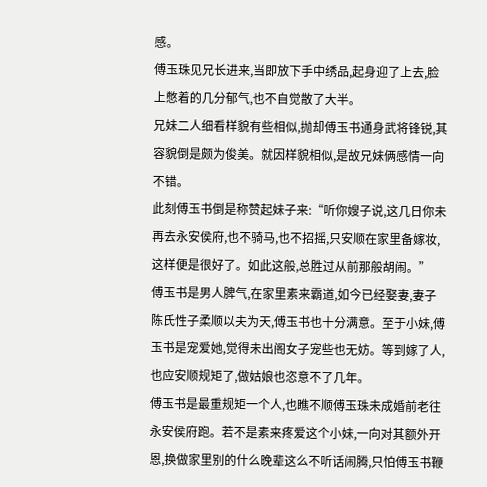感。
傅玉珠见兄长进来,当即放下手中绣品,起身迎了上去,脸上憋着的几分郁气,也不自觉散了大半。
兄妹二人细看样貌有些相似,抛却傅玉书通身武将锋锐,其容貌倒是颇为俊美。就因样貌相似,是故兄妹俩感情一向不错。
此刻傅玉书倒是称赞起妹子来:“听你嫂子说,这几日你未再去永安侯府,也不骑马,也不招摇,只安顺在家里备嫁妆,这样便是很好了。如此这般,总胜过从前那般胡闹。”
傅玉书是男人脾气,在家里素来霸道,如今已经娶妻,妻子陈氏性子柔顺以夫为天,傅玉书也十分满意。至于小妹,傅玉书是宠爱她,觉得未出阁女子宠些也无妨。等到嫁了人,也应安顺规矩了,做姑娘也恣意不了几年。
傅玉书是最重规矩一个人,也瞧不顺傅玉珠未成婚前老往永安侯府跑。若不是素来疼爱这个小妹,一向对其额外开恩,换做家里别的什么晚辈这么不听话闹腾,只怕傅玉书鞭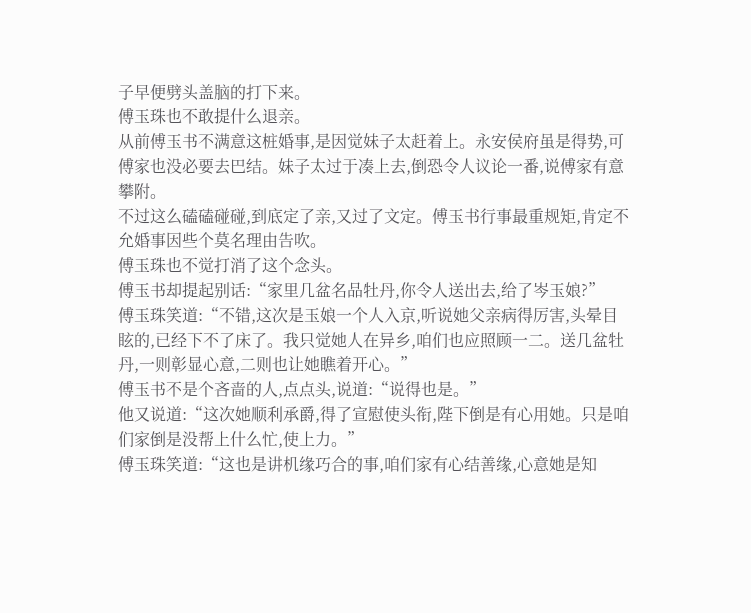子早便劈头盖脑的打下来。
傅玉珠也不敢提什么退亲。
从前傅玉书不满意这桩婚事,是因觉妹子太赶着上。永安侯府虽是得势,可傅家也没必要去巴结。妹子太过于凑上去,倒恐令人议论一番,说傅家有意攀附。
不过这么磕磕碰碰,到底定了亲,又过了文定。傅玉书行事最重规矩,肯定不允婚事因些个莫名理由告吹。
傅玉珠也不觉打消了这个念头。
傅玉书却提起别话:“家里几盆名品牡丹,你令人送出去,给了岑玉娘?”
傅玉珠笑道:“不错,这次是玉娘一个人入京,听说她父亲病得厉害,头晕目眩的,已经下不了床了。我只觉她人在异乡,咱们也应照顾一二。送几盆牡丹,一则彰显心意,二则也让她瞧着开心。”
傅玉书不是个吝啬的人,点点头,说道:“说得也是。”
他又说道:“这次她顺利承爵,得了宣慰使头衔,陛下倒是有心用她。只是咱们家倒是没帮上什么忙,使上力。”
傅玉珠笑道:“这也是讲机缘巧合的事,咱们家有心结善缘,心意她是知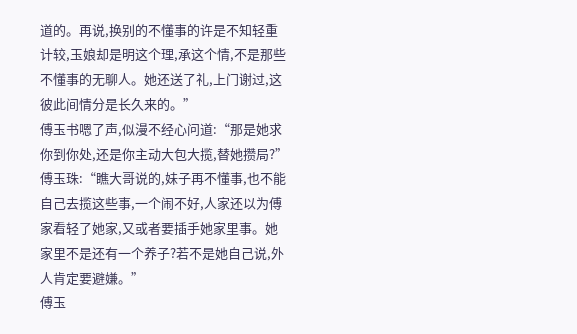道的。再说,换别的不懂事的许是不知轻重计较,玉娘却是明这个理,承这个情,不是那些不懂事的无聊人。她还送了礼,上门谢过,这彼此间情分是长久来的。”
傅玉书嗯了声,似漫不经心问道:“那是她求你到你处,还是你主动大包大揽,替她攒局?”
傅玉珠:“瞧大哥说的,妹子再不懂事,也不能自己去揽这些事,一个闹不好,人家还以为傅家看轻了她家,又或者要插手她家里事。她家里不是还有一个养子?若不是她自己说,外人肯定要避嫌。”
傅玉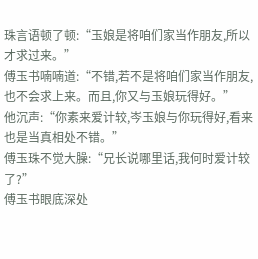珠言语顿了顿:“玉娘是将咱们家当作朋友,所以才求过来。”
傅玉书喃喃道:“不错,若不是将咱们家当作朋友,也不会求上来。而且,你又与玉娘玩得好。”
他沉声:“你素来爱计较,岑玉娘与你玩得好,看来也是当真相处不错。”
傅玉珠不觉大臊:“兄长说哪里话,我何时爱计较了?”
傅玉书眼底深处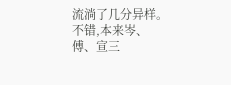流淌了几分异样。
不错,本来岑、傅、宣三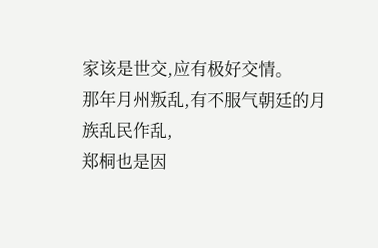家该是世交,应有极好交情。
那年月州叛乱,有不服气朝廷的月族乱民作乱,
郑桐也是因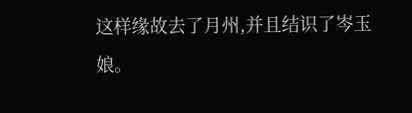这样缘故去了月州,并且结识了岑玉娘。